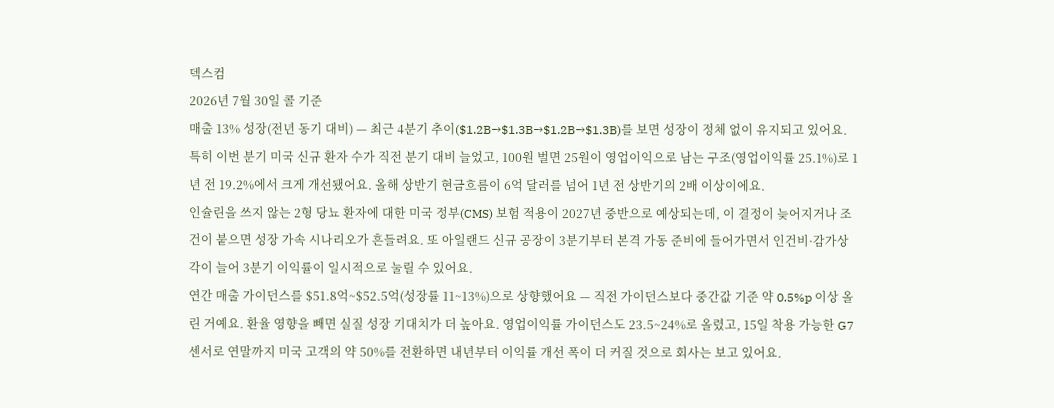덱스컴
2026년 7월 30일 콜 기준
매출 13% 성장(전년 동기 대비) — 최근 4분기 추이($1.2B→$1.3B→$1.2B→$1.3B)를 보면 성장이 정체 없이 유지되고 있어요. 특히 이번 분기 미국 신규 환자 수가 직전 분기 대비 늘었고, 100원 벌면 25원이 영업이익으로 남는 구조(영업이익률 25.1%)로 1년 전 19.2%에서 크게 개선됐어요. 올해 상반기 현금흐름이 6억 달러를 넘어 1년 전 상반기의 2배 이상이에요.
인슐린을 쓰지 않는 2형 당뇨 환자에 대한 미국 정부(CMS) 보험 적용이 2027년 중반으로 예상되는데, 이 결정이 늦어지거나 조건이 붙으면 성장 가속 시나리오가 흔들려요. 또 아일랜드 신규 공장이 3분기부터 본격 가동 준비에 들어가면서 인건비·감가상각이 늘어 3분기 이익률이 일시적으로 눌릴 수 있어요.
연간 매출 가이던스를 $51.8억~$52.5억(성장률 11~13%)으로 상향했어요 — 직전 가이던스보다 중간값 기준 약 0.5%p 이상 올린 거예요. 환율 영향을 빼면 실질 성장 기대치가 더 높아요. 영업이익률 가이던스도 23.5~24%로 올렸고, 15일 착용 가능한 G7 센서로 연말까지 미국 고객의 약 50%를 전환하면 내년부터 이익률 개선 폭이 더 커질 것으로 회사는 보고 있어요.